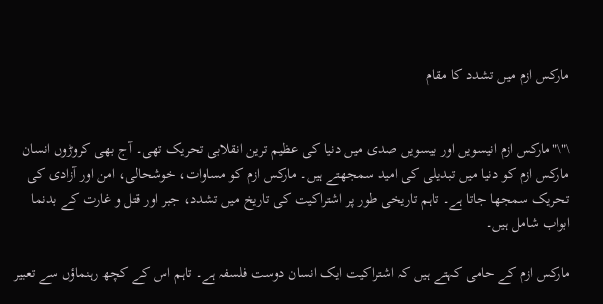مارکس ازم میں تشدد کا مقام


\"\"مارکس ازم انیسویں اور بیسویں صدی میں دنیا کی عظیم ترین انقلابی تحریک تھی۔ آج بھی کروڑوں انسان مارکس ازم کو دنیا میں تبدیلی کی امید سمجھتے ہیں۔ مارکس ازم کو مساوات، خوشحالی، امن اور آزادی کی تحریک سمجھا جاتا ہے۔ تاہم تاریخی طور پر اشتراکیت کی تاریخ میں تشدد، جبر اور قتل و غارت کے بدنما ابواب شامل ہیں۔

مارکس ازم کے حامی کہتے ہیں کہ اشتراکیت ایک انسان دوست فلسفہ ہے۔ تاہم اس کے کچھ رہنماؤں سے تعبیر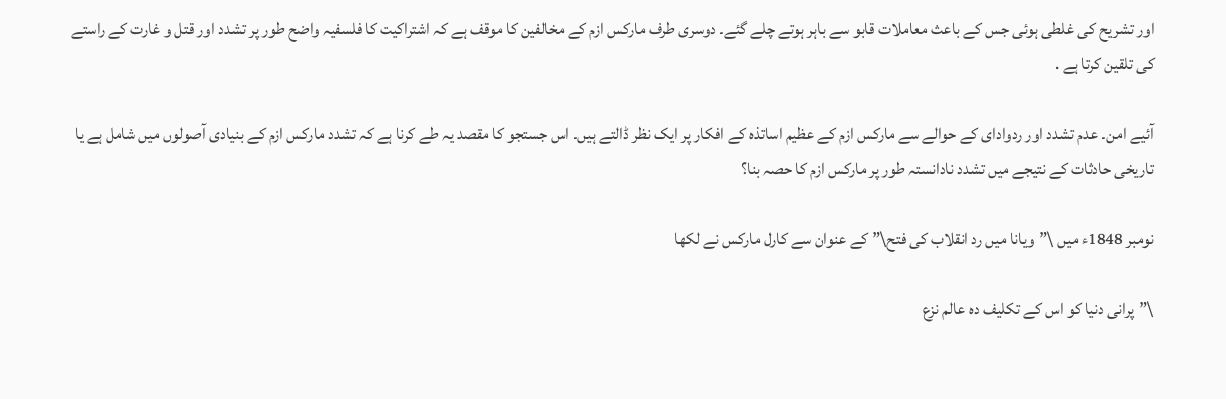اور تشریح کی غلطی ہوئی جس کے باعث معاملات قابو سے باہر ہوتے چلے گئے۔ دوسری طرف مارکس ازم کے مخالفین کا موقف ہے کہ اشتراکیت کا فلسفیہ واضح طور پر تشدد اور قتل و غارت کے راستے کی تلقین کرتا ہے .

آئیے امن۔ عدم تشدد اور ردوادای کے حوالے سے مارکس ازم کے عظیم اساتذہ کے افکار پر ایک نظر ڈالتے ہیں۔ اس جستجو کا مقصد یہ طے کرنا ہے کہ تشدد مارکس ازم کے بنیادی آصولوں میں شامل ہے یا تاریخی حادثات کے نتیجے میں تشدد نادانستہ طور پر مارکس ازم کا حصہ بنا؟

نومبر 1848ء میں \”ویانا میں رد انقلاب کی فتح\” کے عنوان سے کارل مارکس نے لکھا

\”پرانی دنیا کو اس کے تکلیف دہ عالم نزع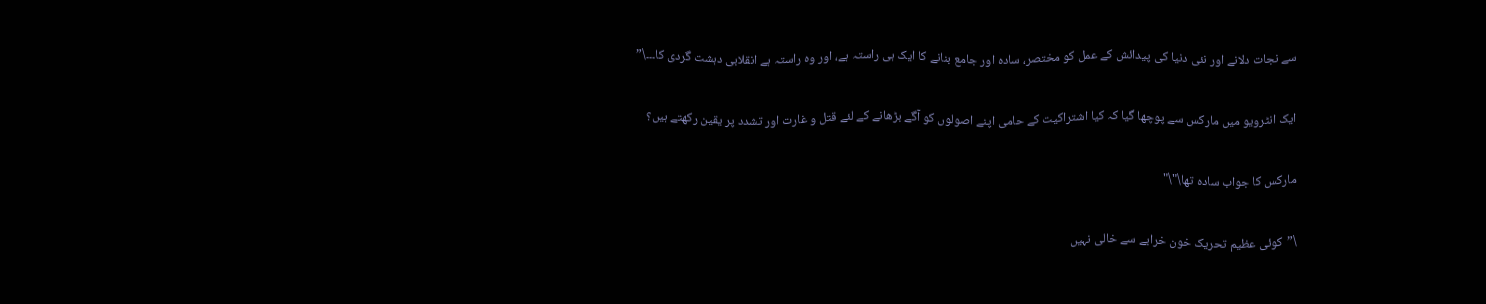سے نجات دلانے اور نئی دنیا کی پیدائش کے عمل کو مختصر، سادہ اور جامع بنانے کا ایک ہی راستہ ہے، اور وہ راستہ ہے انقلابی دہشت گردی کا۔۔۔\”

ایک انٹرویو میں مارکس سے پوچھا گیا کہ کیا اشتراکیت کے حامی اپنے اصولوں کو آگے بڑھانے کے لئے قتل و غارت اور تشدد پر یقین رکھتے ہیں؟

مارکس کا جواب سادہ تھا\"\"

\”کوئی عظیم تحریک خون خرابے سے خالی نہیں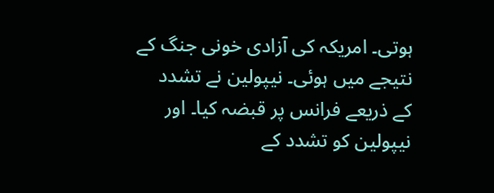ہوتی۔ امریکہ کی آزادی خونی جنگ کے نتیجے میں ہوئی۔ نیپولین نے تشدد کے ذریعے فرانس پر قبضہ کیا۔ اور نیپولین کو تشدد کے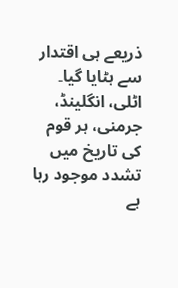ذریعے ہی اقتدار سے ہٹایا گیا۔ اٹلی، انگلینڈ، جرمنی، ہر قوم کی تاریخ میں تشدد موجود رہا ہے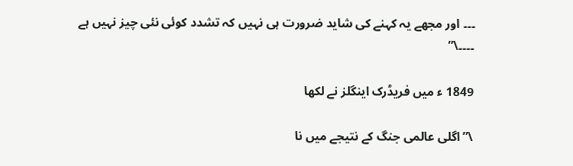۔۔۔ اور مجھے یہ کہنے کی شاید ضرورت ہی نہیں کہ تشدد کوئی نئی چیز نہیں ہے ۔۔۔۔\”

1849 ء میں فریڈرک اینگلز نے لکھا

\”اگلی عالمی جنگ کے نتیجے میں نا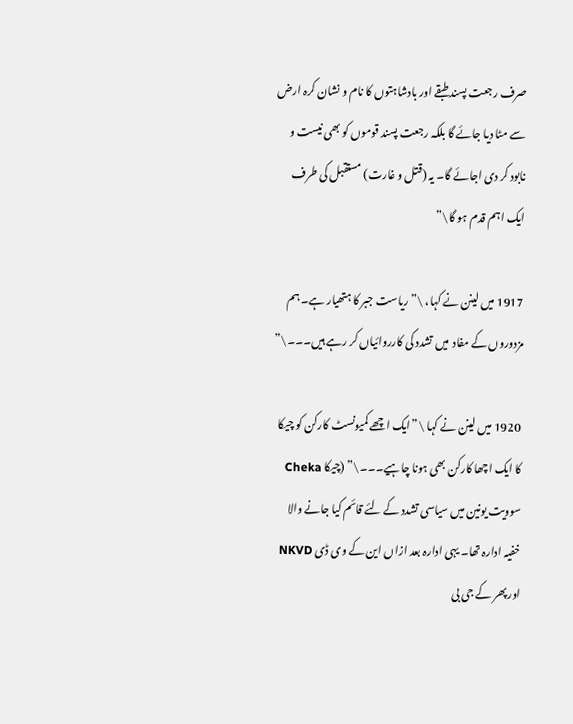صرف رجعت پسند طبقے اور بادشاہتوں کا نام و نشان کرہ ارض سے مٹا دیا جائے گا بلکہ رجعت پسند قوموں کو بھی نیست و نابود کر دی اجائے گا۔ یہ (قتل و غارت) مستقبل کی طرف ایک اہم قدم ہو گا\”

1917 میں لینن نے کہا، \”ریاست جبر کا ہتھیار ہے۔ ہم مزدوروں کے مفاد  میں تشدد کی کارروائیاں کر رہے ہیں۔۔۔\”

 1920 میں لینن نے کہا \”ایک اچھے کمیونسٹ کارکن کو چیکا کا ایک اچھا کارکن بھی ہونا چاہیے۔۔۔\” (چیکا Cheka  سوویت یونین میں سیاسی تشدد کے لئے قائم کیا جانے والا خفیہ ادارہ تھا۔ یہی ادارہ بعد ازاں این کے وی ڈی NKVD اور پھر کے جی بی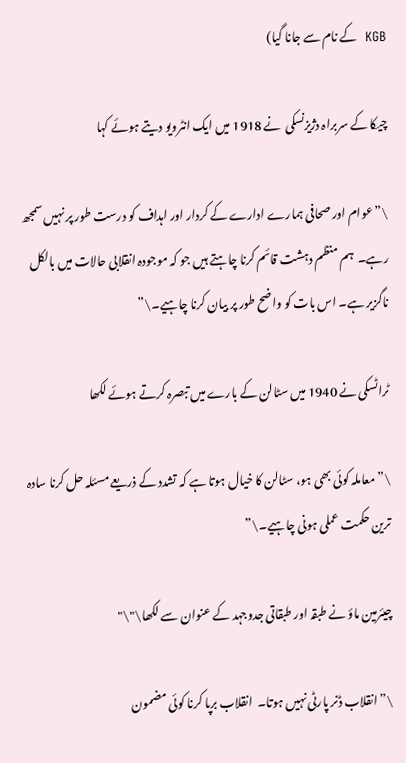KGB  کے نام سے جانا گیا)

چیکا کے سربراہ دژیزنسکی  نے 1918 میں ایک انٹرویو دیتے ہوئے کہا

\”عوام اور صحافی ہمارے ادارے کے کردار اور اہداف کو درست طور پر نہیں سمجھ رہے۔  ہم منظم دہشت قائم کرنا چاہتے ہیں جو کہ موجودہ انقلابی حالات میں بالکل ناگزیر ہے۔ اس بات کو واضح طور پر بیان کرنا چاہیے۔\”

ٹراٹسکی نے 1940 میں سٹالن کے بارے میں تبصرہ کرتے ہوئے لکھا

\”معاملہ کوئی بھی ہو، سٹالن کا خیال ہوتا ہے کہ تشدد کے ذریعے مسئلہ حل کرنا سادہ ترین حکمت عملی ہونی چاہیے۔\”

چیئرمین ماؤ نے طبقہ اور طبقاتی جدوجہد کے عنوان سے لکھا\"\"

\”انقلاب ڈنر پارٹی نہیں ہوتا۔  انقلاب برپا کرنا کوئی مضمون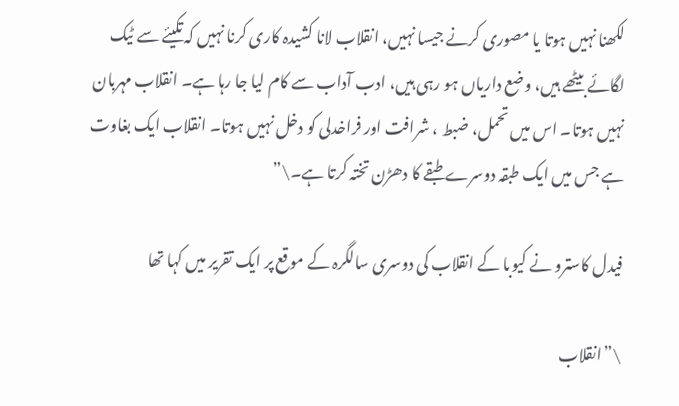لکھنا نہیں ہوتا یا مصوری کرنے جیسا نہیں، انقلاب لانا کشیدہ کاری کرنا نہیں کہ تکیئے سے ٹیک لگائے بیٹھے ہیں، وضع داریاں ہو رہی ہیں، ادب آداب سے کام لیا جا رہا ہے۔ انقلاب مہربان نہیں ہوتا۔ اس میں تحمل، ضبط ، شرافت اور فراخدلی کو دخل نہیں ہوتا۔ انقلاب ایک بغاوت ہے جس میں ایک طبقہ دوسرے طبقے کا دھڑن تختہ کرتا ہے۔\”

فیدل کاسترو نے کیوبا کے انقلاب کی دوسری سالگرہ کے موقع پر ایک تقریر میں کہا تھا

\”انقلاب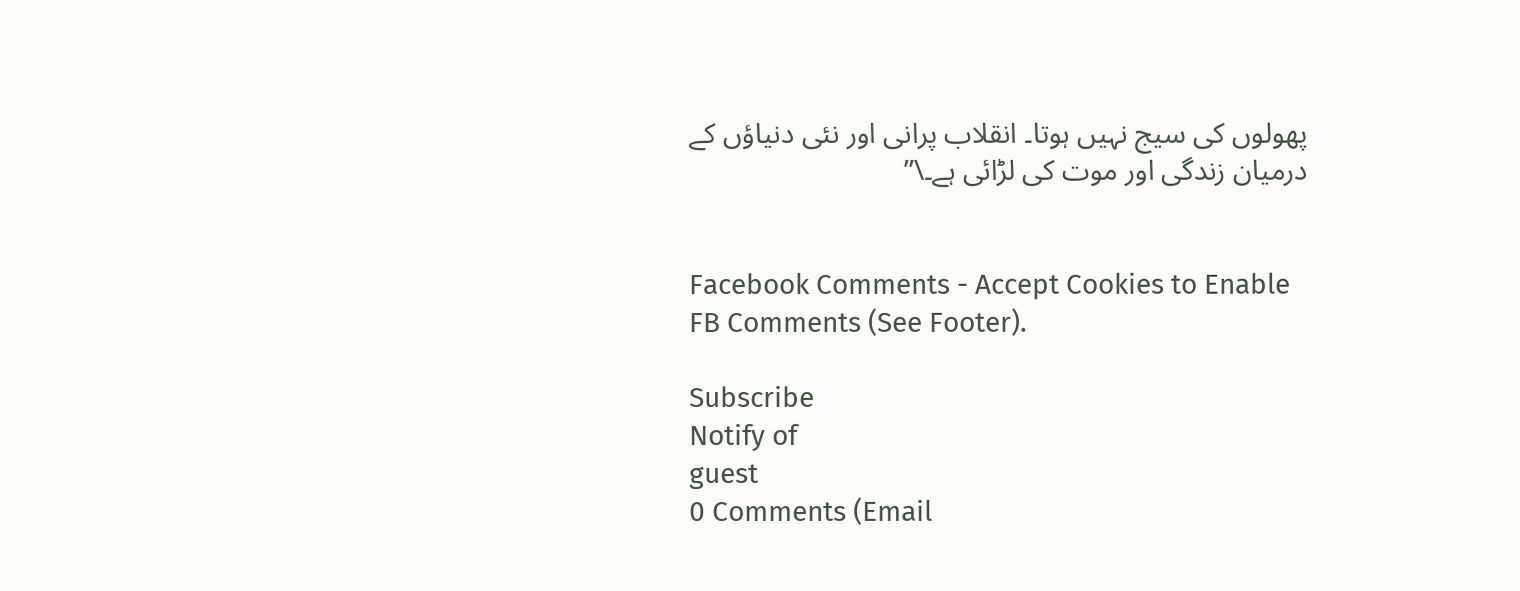پھولوں کی سیج نہیں ہوتا۔ انقلاب پرانی اور نئی دنیاؤں کے درمیان زندگی اور موت کی لڑائی ہے۔\”


Facebook Comments - Accept Cookies to Enable FB Comments (See Footer).

Subscribe
Notify of
guest
0 Comments (Email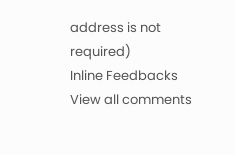address is not required)
Inline Feedbacks
View all comments